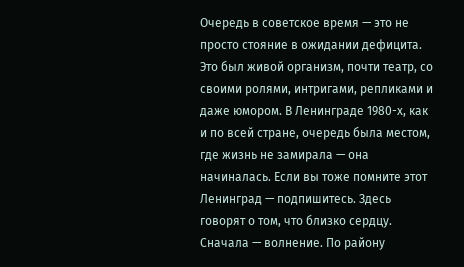Очередь в советское время — это не просто стояние в ожидании дефицита. Это был живой организм, почти театр, со своими ролями, интригами, репликами и даже юмором. В Ленинграде 1980-х, как и по всей стране, очередь была местом, где жизнь не замирала — она начиналась. Если вы тоже помните этот Ленинград — подпишитесь. Здесь говорят о том, что близко сердцу. Сначала — волнение. По району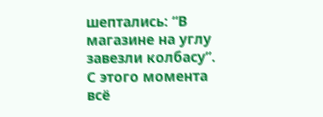шептались: “В магазине на углу завезли колбасу”. С этого момента всё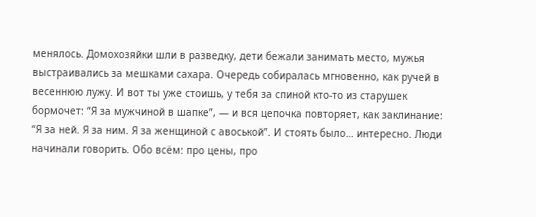менялось. Домохозяйки шли в разведку, дети бежали занимать место, мужья выстраивались за мешками сахара. Очередь собиралась мгновенно, как ручей в весеннюю лужу. И вот ты уже стоишь, у тебя за спиной кто-то из старушек бормочет: “Я за мужчиной в шапке”, — и вся цепочка повторяет, как заклинание: “Я за ней. Я за ним. Я за женщиной с авоськой”. И стоять было… интересно. Люди начинали говорить. Обо всём: про цены, про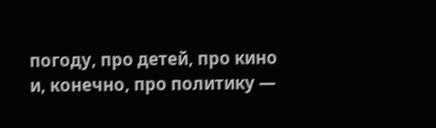погоду, про детей, про кино и, конечно, про политику —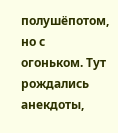полушёпотом, но с огоньком. Тут рождались анекдоты,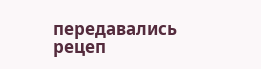передавались рецеп